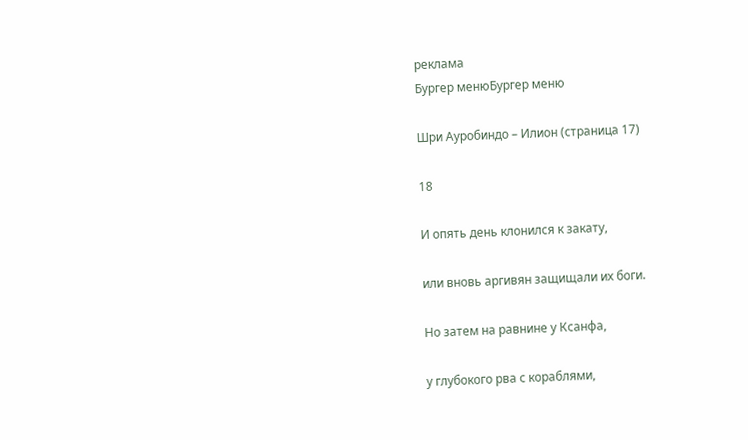реклама
Бургер менюБургер меню

Шри Ауробиндо – Илион (страница 17)

18

И опять день клонился к закату,

или вновь аргивян защищали их боги.

Но затем на равнине у Ксанфа,

у глубокого рва с кораблями,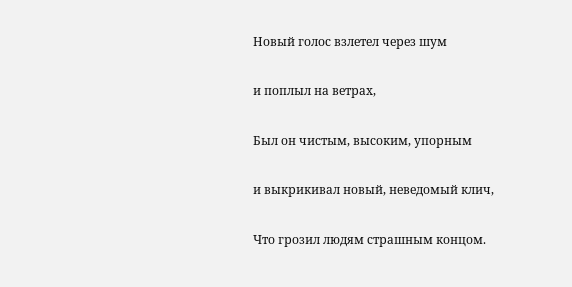Новый голос взлетел через шум

и поплыл на ветрах,

Был он чистым, высоким, упорным

и выкрикивал новый, неведомый клич,

Что грозил людям страшным концом.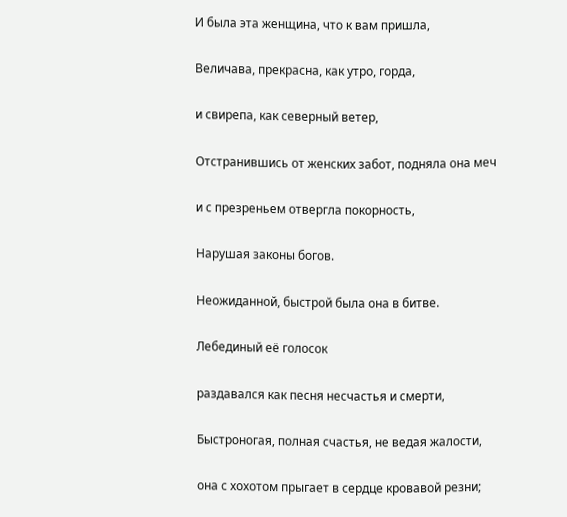И была эта женщина, что к вам пришла,

Величава, прекрасна, как утро, горда,

и свирепа, как северный ветер,

Отстранившись от женских забот, подняла она меч

и с презреньем отвергла покорность,

Нарушая законы богов.

Неожиданной, быстрой была она в битве.

Лебединый её голосок

раздавался как песня несчастья и смерти,

Быстроногая, полная счастья, не ведая жалости,

она с хохотом прыгает в сердце кровавой резни;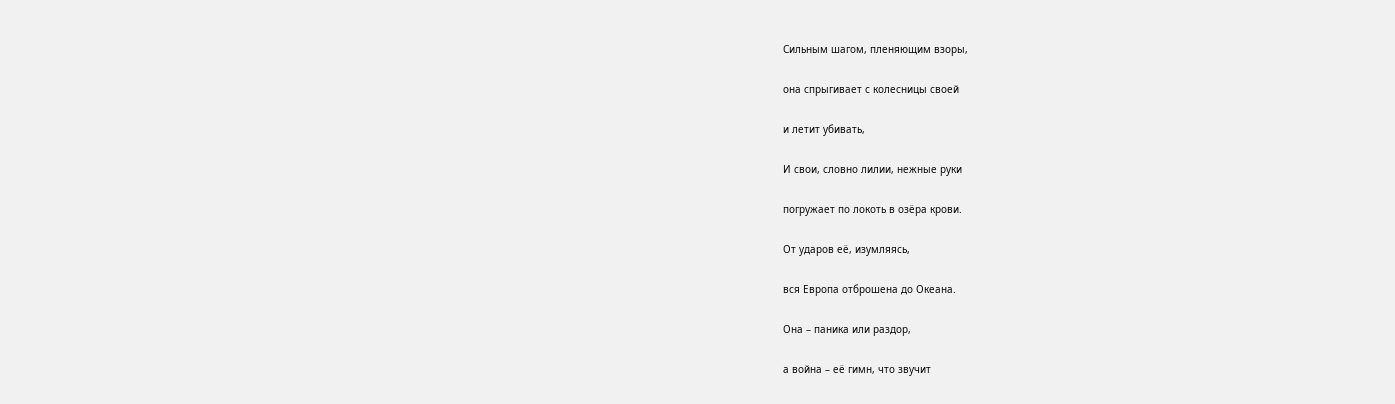Сильным шагом, пленяющим взоры,

она спрыгивает с колесницы своей

и летит убивать,

И свои, словно лилии, нежные руки

погружает по локоть в озёра крови.

От ударов её, изумляясь,

вся Европа отброшена до Океана.

Она – паника или раздор,

а война – её гимн, что звучит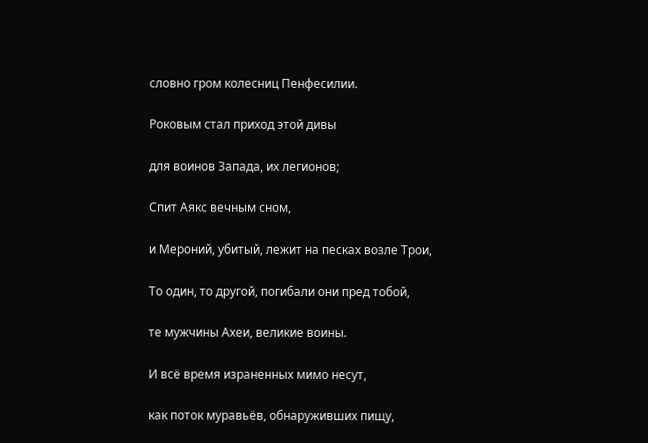словно гром колесниц Пенфесилии.

Роковым стал приход этой дивы

для воинов Запада, их легионов;

Спит Аякс вечным сном,

и Мероний, убитый, лежит на песках возле Трои,

То один, то другой, погибали они пред тобой,

те мужчины Ахеи, великие воины.

И всё время израненных мимо несут,

как поток муравьёв, обнаруживших пищу,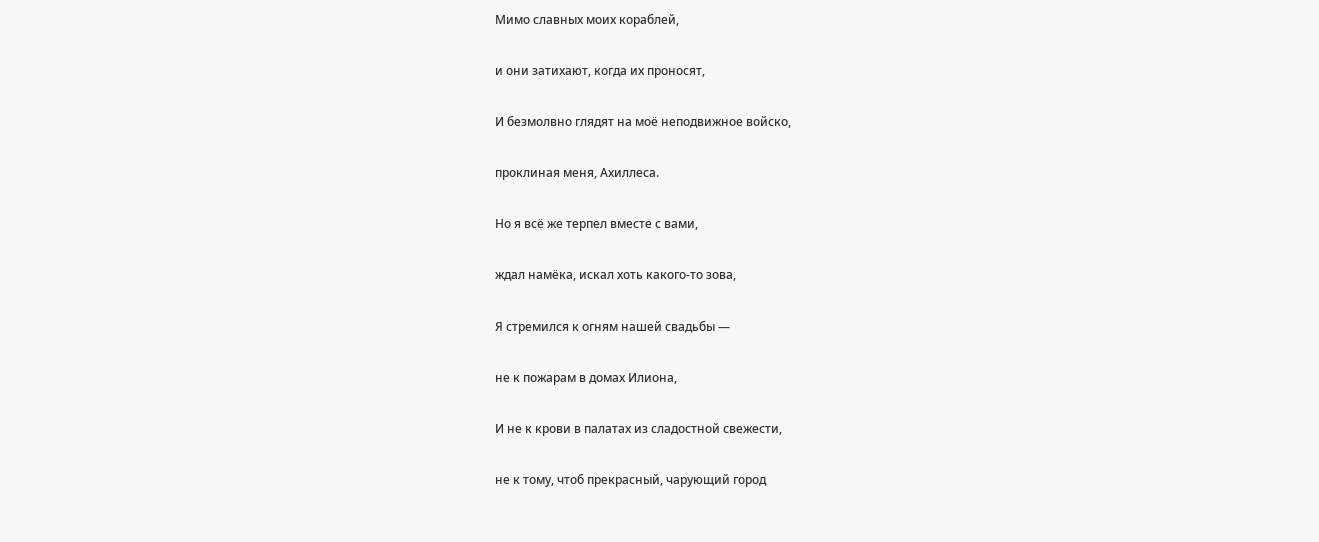Мимо славных моих кораблей,

и они затихают, когда их проносят,

И безмолвно глядят на моё неподвижное войско,

проклиная меня, Ахиллеса.

Но я всё же терпел вместе с вами,

ждал намёка, искал хоть какого-то зова,

Я стремился к огням нашей свадьбы —

не к пожарам в домах Илиона,

И не к крови в палатах из сладостной свежести,

не к тому, чтоб прекрасный, чарующий город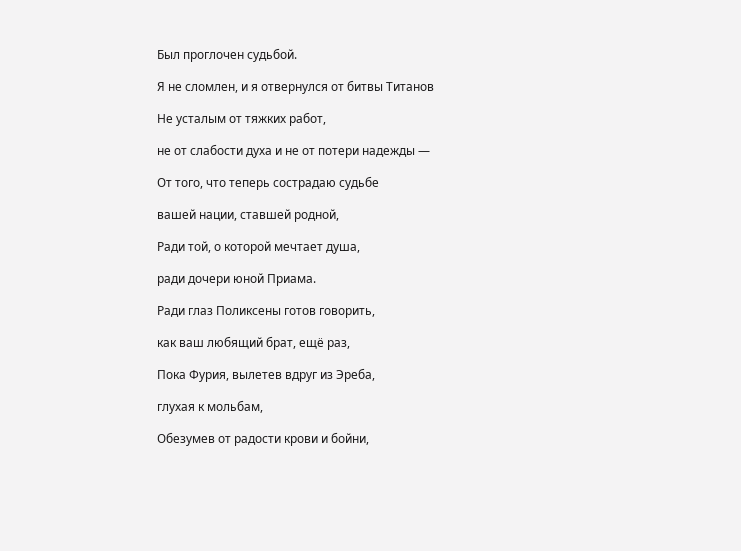Был проглочен судьбой.

Я не сломлен, и я отвернулся от битвы Титанов

Не усталым от тяжких работ,

не от слабости духа и не от потери надежды —

От того, что теперь сострадаю судьбе

вашей нации, ставшей родной,

Ради той, о которой мечтает душа,

ради дочери юной Приама.

Ради глаз Поликсены готов говорить,

как ваш любящий брат, ещё раз,

Пока Фурия, вылетев вдруг из Эреба,

глухая к мольбам,

Обезумев от радости крови и бойни,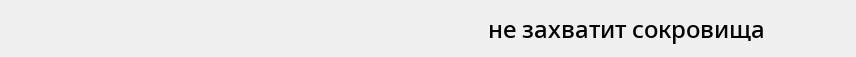не захватит сокровища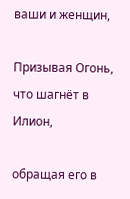ваши и женщин,

Призывая Огонь, что шагнёт в Илион,

обращая его в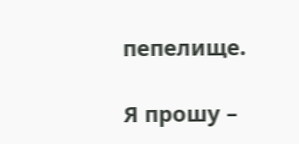пепелище.

Я прошу –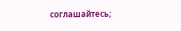соглашайтесь;